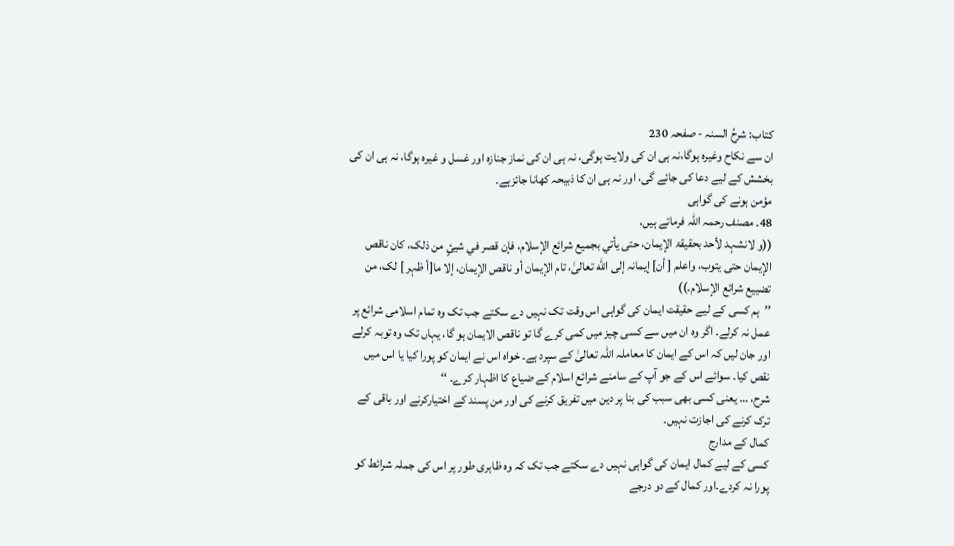کتاب: شرحُ السنہ - صفحہ 230
ان سے نکاح وغیرہ ہوگا،نہ ہی ان کی ولایت ہوگی، نہ ہی ان کی نماز جنازہ اور غسل و غیرہ ہوگا، نہ ہی ان کی بخشش کے لیے دعا کی جائے گی، اور نہ ہی ان کا ذبیحہ کھانا جائزہے۔
مؤمن ہونے کی گواہی
48۔ مصنف رحمہ اللہ فرماتے ہیں،
((و لانشہد لأحد بحقیقۃ الإیمان، حتی یأتي بجمیع شرائع الإسلام، فإن قصر في شيئٍ من ذلک، کان ناقص الإیمان حتی یتوب، واعلم [ أن] إیمانہ إلی اللّٰه تعالیٰ، تام الإیمان أو ناقص الإیمان، إلا ما[أ ظہر ] لک، من تضییع شرائع الإسلام۔))
’’ہم کسی کے لیے حقیقت ایمان کی گواہی اس وقت تک نہیں دے سکتے جب تک وہ تمام اسلامی شرائع پر عمل نہ کرلے۔ اگر وہ ان میں سے کسی چیز میں کمی کرے گا تو ناقص الایمان ہو گا، یہاں تک وہ توبہ کرلے اور جان لیں کہ اس کے ایمان کا معاملہ اللہ تعالیٰ کے سپرد ہے۔ خواہ اس نے ایمان کو پورا کیا یا اس میں نقص کیا۔ سوائے اس کے جو آپ کے سامنے شرائع اسلام کے ضیاع کا اظہار کرے۔ ‘‘
شرح، … یعنی کسی بھی سبب کی بنا پر دین میں تفریق کرنے کی اور من پسند کے اختیارکرنے اور باقی کے ترک کرنے کی اجازت نہیں۔
کمال کے مدارج
کسی کے لیے کمال ایمان کی گواہی نہیں دے سکتے جب تک کہ وہ ظاہری طور پر اس کی جملہ شرائط کو پورا نہ کردے۔اور کمال کے دو درجے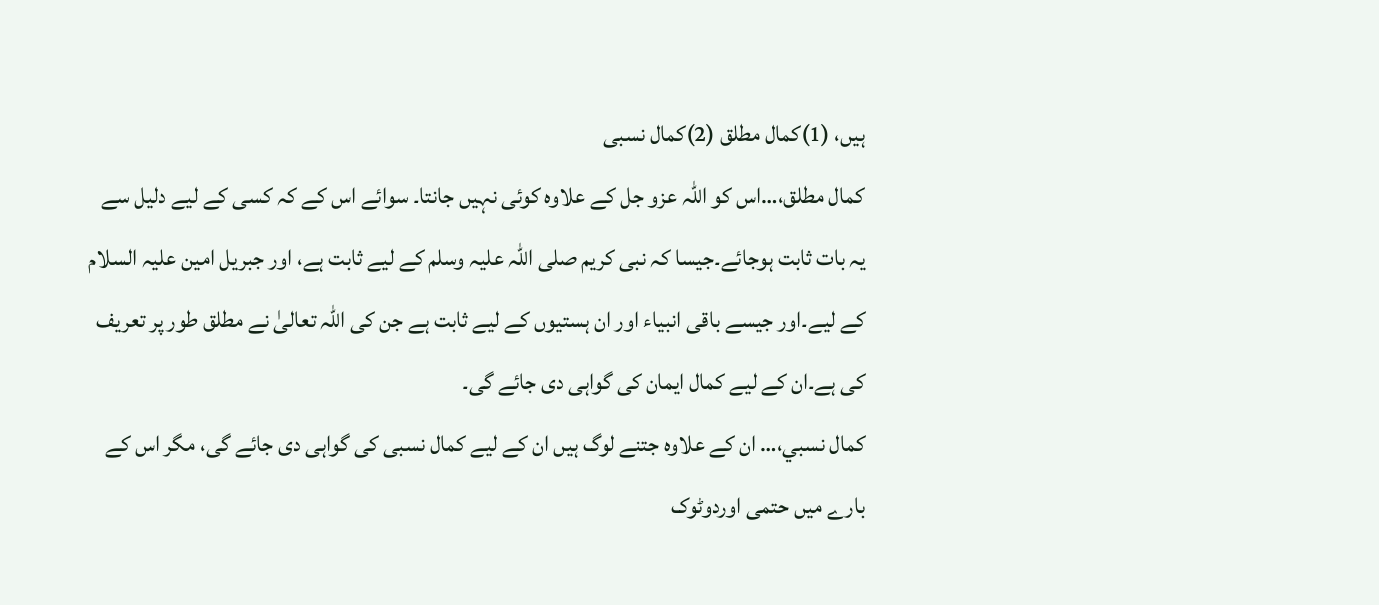ہیں، (1)کمال مطلق (2)کمال نسبی
کمال مطلق،…اس کو اللہ عزو جل کے علاوہ کوئی نہیں جانتا۔ سوائے اس کے کہ کسی کے لیے دلیل سے یہ بات ثابت ہوجائے۔جیسا کہ نبی کریم صلی اللہ علیہ وسلم کے لیے ثابت ہے، اور جبریل امین علیہ السلام کے لیے۔اور جیسے باقی انبیاء اور ان ہستیوں کے لیے ثابت ہے جن کی اللہ تعالیٰ نے مطلق طور پر تعریف کی ہے۔ان کے لیے کمال ایمان کی گواہی دی جائے گی۔
کمال نسبي،… ان کے علاوہ جتنے لوگ ہیں ان کے لیے کمال نسبی کی گواہی دی جائے گی، مگر اس کے بارے میں حتمی اوردوٹوک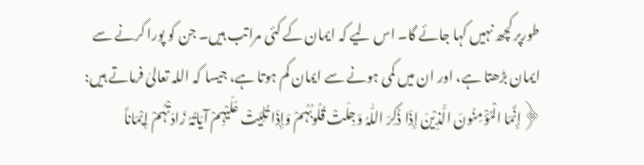طورپر کچھ نہیں کہا جائے گا۔ اس لیے کہ ایمان کے کئی مراتب ہیں۔ جن کو پورا کرنے سے ایمان بڑھتا ہے، اور ان میں کمی ہونے سے ایمان کم ہوتا ہے، جیسا کہ اللہ تعالیٰ فرماتے ہیں:
﴿إِنَّمَا الْمُؤْمِنُونَ الَّذِیْنَ إِذَا ذُکِرَ اللّٰہُ وَجِلَتْ قُلُوبُہُمْ وَإِذَا تُلِیَتْ عَلَیْہِمْ آیَاتُہُ زَادَتْہُمْ إِیْمَاناً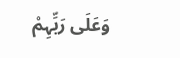وَعَلَی رَبِّہِمْ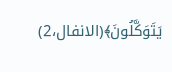یَتَوَکَّلُونَ﴾(الانفال،2)